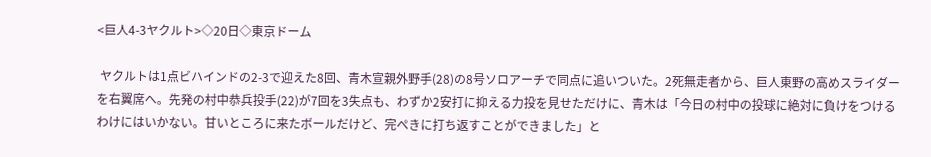<巨人4-3ヤクルト>◇20日◇東京ドーム

 ヤクルトは1点ビハインドの2-3で迎えた8回、青木宣親外野手(28)の8号ソロアーチで同点に追いついた。2死無走者から、巨人東野の高めスライダーを右翼席へ。先発の村中恭兵投手(22)が7回を3失点も、わずか2安打に抑える力投を見せただけに、青木は「今日の村中の投球に絶対に負けをつけるわけにはいかない。甘いところに来たボールだけど、完ぺきに打ち返すことができました」と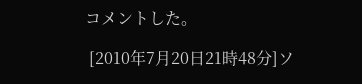コメントした。

 [2010年7月20日21時48分]ソ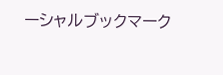ーシャルブックマーク